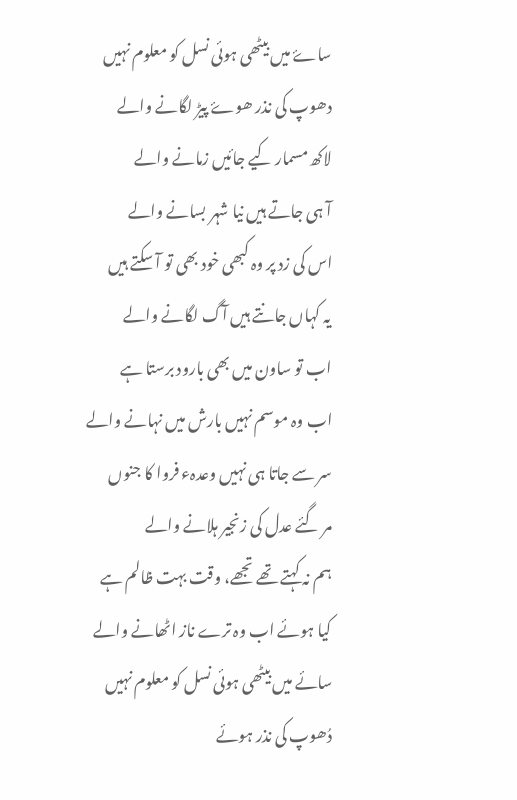ساۓ میں بیٹھی ہوئی نسل کو معلوم نہیں
دھوپ کی نذر ھوۓ پیڑ لگانے والے
لاکھ مسمار کیے جائیں زمانے والے
آ ہی جاتے ہیں نیا شہر بسانے والے
اس کی زد پر وہ کبھی خود بھی تو آ سکتے ہیں
یہ کہاں جانتے ہیں آگ لگانے والے
اب تو ساون میں بھی بارود برستا ہے
اب وہ موسم نہیں بارش میں نہانے والے
سر سے جاتا ہی نہیں وعدہء فروا کا جنوں
مر گئے عدل کی زنجیر ہلانے والے
ہم نہ کہتے تھے تجھے، وقت بہت ظالم ہے
کیا ہوئے اب وہ ترے ناز اٹھانے والے
سائے میں بیٹھی ہوئی نسل کو معلوم نہیں
دُھوپ کی نذر ہوئے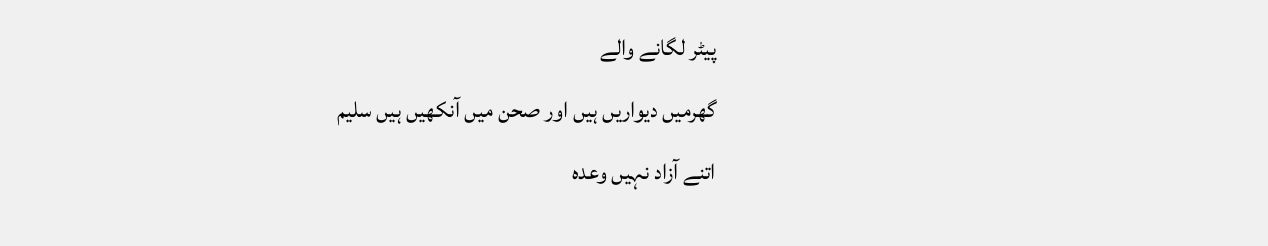پیٹر لگانے والے
گھرمیں دیواریں ہیں اور صحن میں آنکھیں ہیں سلیم
اتنے آزاد نہیں وعدہ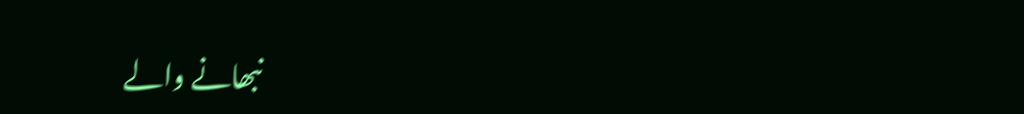نبھانے والے